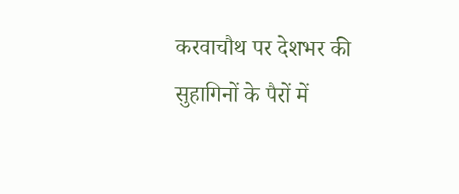करवाचौथ पर देशभर की सुहागिनों के पैरों में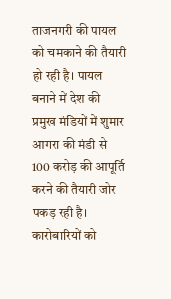ताजनगरी की पायल को चमकाने की तैयारी हो रही है। पायल बनाने में देश की प्रमुख मंडियों में शुमार आगरा की मंडी से 100 करोड़ की आपूर्ति करने की तैयारी जोर पकड़ रही है। कारोबारियों को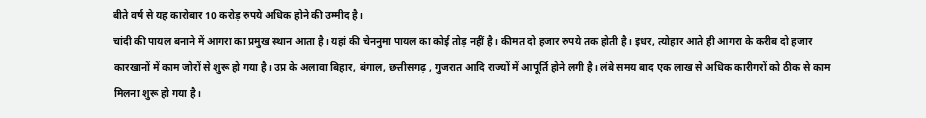बीते वर्ष से यह कारोबार 10 करोड़ रुपये अधिक होने की उम्मीद है।
चांदी की पायल बनाने में आगरा का प्रमुख स्थान आता है। यहां की चेननुमा पायल का कोई तोड़ नहीं है। कीमत दो हजार रुपये तक होती है। इधर, त्योहार आते ही आगरा के करीब दो हजार कारखानों में काम जोरों से शुरू हो गया है। उप्र के अलावा बिहार, बंगाल, छत्तीसगढ़ , गुजरात आदि राज्यों में आपूर्ति होने लगी है। लंबे समय बाद एक लाख से अधिक कारीगरों को ठीक से काम मिलना शुरू हो गया है।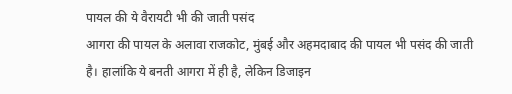पायल की ये वैरायटी भी की जाती पसंद
आगरा की पायल के अलावा राजकोट, मुंबई और अहमदाबाद की पायल भी पसंद की जाती है। हालांकि ये बनती आगरा में ही है, लेकिन डिजाइन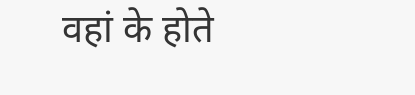वहां के होते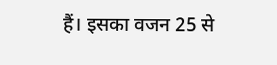हैं। इसका वजन 25 से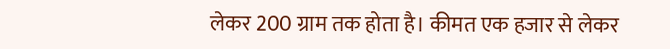लेकर 200 ग्राम तक होता है। कीमत एक हजार से लेकर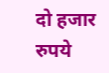दो हजार रुपये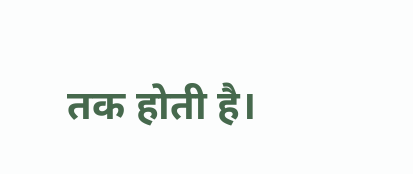तक होती है।